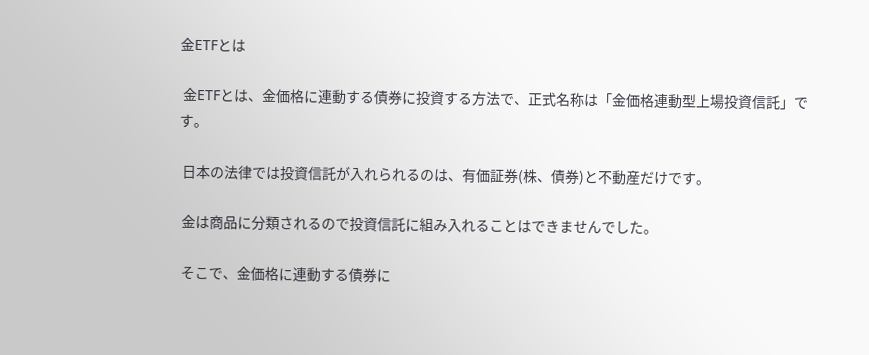金ETFとは

 金ETFとは、金価格に連動する債券に投資する方法で、正式名称は「金価格連動型上場投資信託」です。

 日本の法律では投資信託が入れられるのは、有価証券(株、債券)と不動産だけです。

 金は商品に分類されるので投資信託に組み入れることはできませんでした。

 そこで、金価格に連動する債券に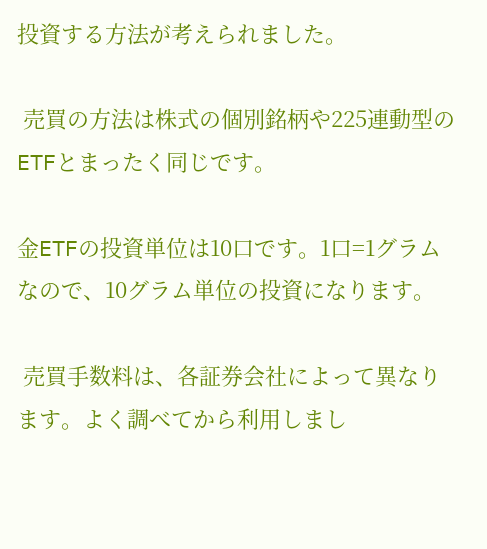投資する方法が考えられました。

 売買の方法は株式の個別銘柄や225連動型のETFとまったく同じです。

金ETFの投資単位は10口です。1口=1グラムなので、10グラム単位の投資になります。

 売買手数料は、各証券会社によって異なります。よく調べてから利用しまし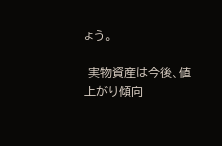ょう。

 実物資産は今後、値上がり傾向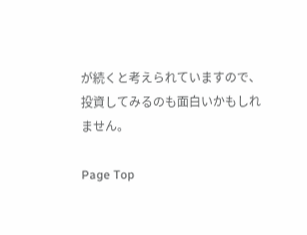が続くと考えられていますので、投資してみるのも面白いかもしれません。

Page Top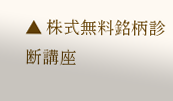▲ 株式無料銘柄診断講座